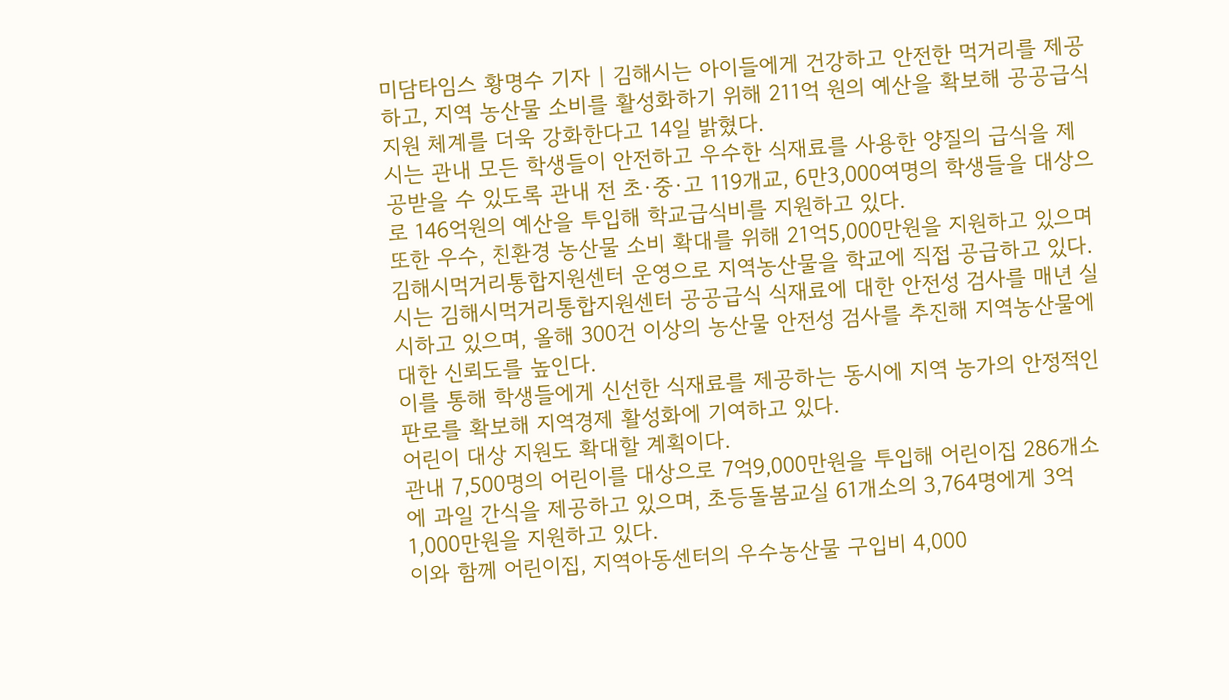미담타임스 황명수 기자 | 김해시는 아이들에게 건강하고 안전한 먹거리를 제공하고, 지역 농산물 소비를 활성화하기 위해 211억 원의 예산을 확보해 공공급식 지원 체계를 더욱 강화한다고 14일 밝혔다.
시는 관내 모든 학생들이 안전하고 우수한 식재료를 사용한 양질의 급식을 제공받을 수 있도록 관내 전 초·중·고 119개교, 6만3,000여명의 학생들을 대상으로 146억원의 예산을 투입해 학교급식비를 지원하고 있다.
또한 우수, 친환경 농산물 소비 확대를 위해 21억5,000만원을 지원하고 있으며 김해시먹거리통합지원센터 운영으로 지역농산물을 학교에 직접 공급하고 있다.
시는 김해시먹거리통합지원센터 공공급식 식재료에 대한 안전성 검사를 매년 실시하고 있으며, 올해 300건 이상의 농산물 안전성 검사를 추진해 지역농산물에 대한 신뢰도를 높인다.
이를 통해 학생들에게 신선한 식재료를 제공하는 동시에 지역 농가의 안정적인 판로를 확보해 지역경제 활성화에 기여하고 있다.
어린이 대상 지원도 확대할 계획이다.
관내 7,500명의 어린이를 대상으로 7억9,000만원을 투입해 어린이집 286개소에 과일 간식을 제공하고 있으며, 초등돌봄교실 61개소의 3,764명에게 3억1,000만원을 지원하고 있다.
이와 함께 어린이집, 지역아동센터의 우수농산물 구입비 4,000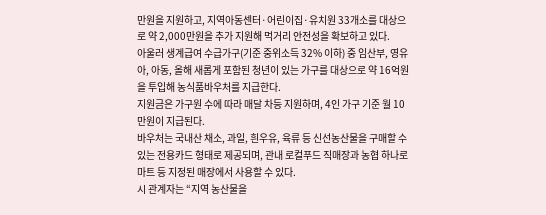만원을 지원하고, 지역아동센터·어린이집·유치원 33개소를 대상으로 약 2,000만원을 추가 지원해 먹거리 안전성을 확보하고 있다.
아울러 생계급여 수급가구(기준 중위소득 32% 이하) 중 임산부, 영유아, 아동, 올해 새롭게 포함된 청년이 있는 가구를 대상으로 약 16억원을 투입해 농식품바우처를 지급한다.
지원금은 가구원 수에 따라 매달 차등 지원하며, 4인 가구 기준 월 10만원이 지급된다.
바우처는 국내산 채소, 과일, 흰우유, 육류 등 신선농산물을 구매할 수 있는 전용카드 형태로 제공되며, 관내 로컬푸드 직매장과 농협 하나로마트 등 지정된 매장에서 사용할 수 있다.
시 관계자는 “지역 농산물을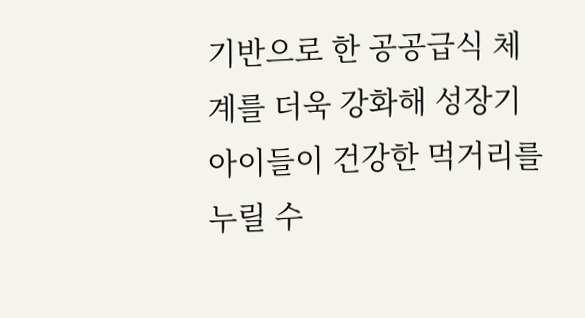기반으로 한 공공급식 체계를 더욱 강화해 성장기 아이들이 건강한 먹거리를 누릴 수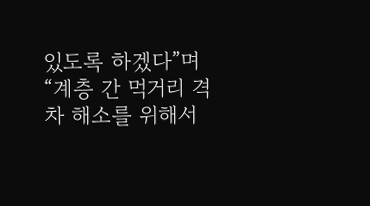있도록 하겠다”며 “계층 간 먹거리 격차 해소를 위해서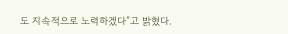도 지속적으로 노력하겠다”고 밝혔다.